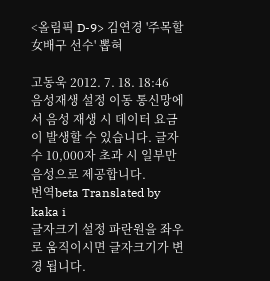<올림픽 D-9> 김연경 '주목할 女배구 선수' 뽑혀

고동욱 2012. 7. 18. 18:46
음성재생 설정 이동 통신망에서 음성 재생 시 데이터 요금이 발생할 수 있습니다. 글자 수 10,000자 초과 시 일부만 음성으로 제공합니다.
번역beta Translated by kaka i
글자크기 설정 파란원을 좌우로 움직이시면 글자크기가 변경 됩니다.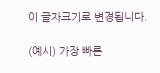이 글자크기로 변경됩니다.

(예시) 가장 빠른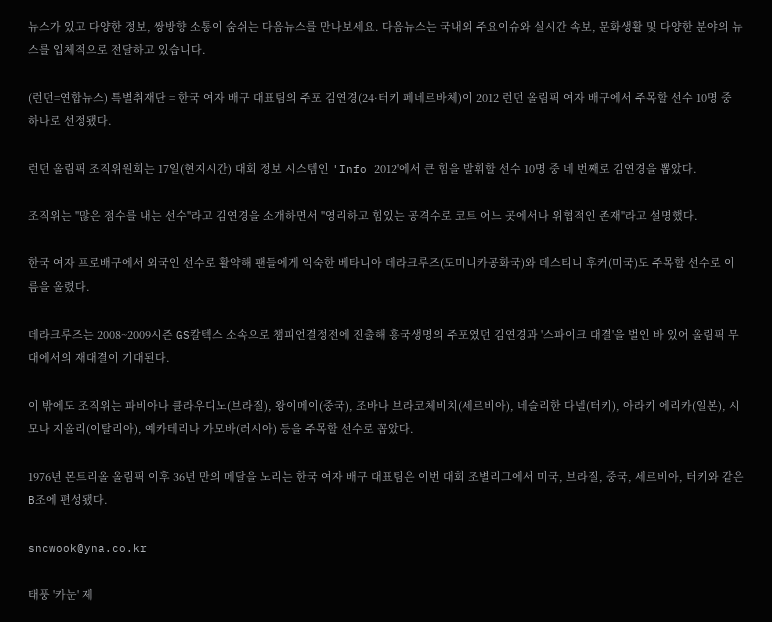뉴스가 있고 다양한 정보, 쌍방향 소통이 숨쉬는 다음뉴스를 만나보세요. 다음뉴스는 국내외 주요이슈와 실시간 속보, 문화생활 및 다양한 분야의 뉴스를 입체적으로 전달하고 있습니다.

(런던=연합뉴스) 특별취재단 = 한국 여자 배구 대표팀의 주포 김연경(24·터키 페네르바체)이 2012 런던 올림픽 여자 배구에서 주목할 선수 10명 중 하나로 선정됐다.

런던 올림픽 조직위원회는 17일(현지시간) 대회 정보 시스템인 'Info 2012'에서 큰 힘을 발휘할 선수 10명 중 네 번째로 김연경을 뽑았다.

조직위는 "많은 점수를 내는 선수"라고 김연경을 소개하면서 "영리하고 힘있는 공격수로 코트 어느 곳에서나 위협적인 존재"라고 설명했다.

한국 여자 프로배구에서 외국인 선수로 활약해 팬들에게 익숙한 베타니아 데라크루즈(도미니카공화국)와 데스티니 후커(미국)도 주목할 선수로 이름을 올렸다.

데라크루즈는 2008~2009시즌 GS칼텍스 소속으로 챔피언결정전에 진출해 흥국생명의 주포였던 김연경과 '스파이크 대결'을 벌인 바 있어 올림픽 무대에서의 재대결이 기대된다.

이 밖에도 조직위는 파비아나 클라우디노(브라질), 왕이메이(중국), 조바나 브라코체비치(세르비아), 네슬리한 다넬(터키), 아라키 에리카(일본), 시모나 지올리(이탈리아), 예카테리나 가모바(러시아) 등을 주목할 선수로 꼽았다.

1976년 몬트리올 올림픽 이후 36년 만의 메달을 노리는 한국 여자 배구 대표팀은 이번 대회 조별리그에서 미국, 브라질, 중국, 세르비아, 터키와 같은 B조에 편성됐다.

sncwook@yna.co.kr

태풍 '카눈' 제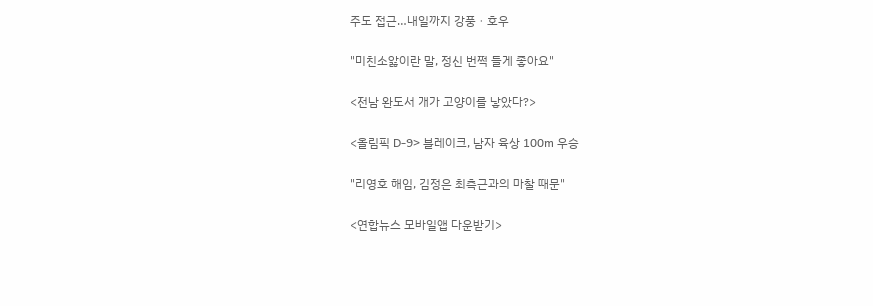주도 접근…내일까지 강풍ㆍ호우

"미친소앓이란 말, 정신 번쩍 들게 좋아요"

<전남 완도서 개가 고양이를 낳았다?>

<올림픽 D-9> 블레이크, 남자 육상 100m 우승

"리영호 해임, 김정은 최측근과의 마찰 때문"

<연합뉴스 모바일앱 다운받기>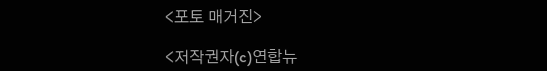<포토 매거진>

<저작권자(c)연합뉴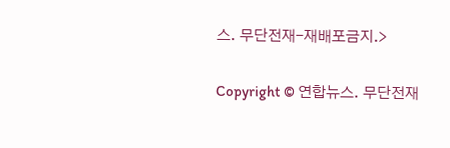스. 무단전재-재배포금지.>

Copyright © 연합뉴스. 무단전재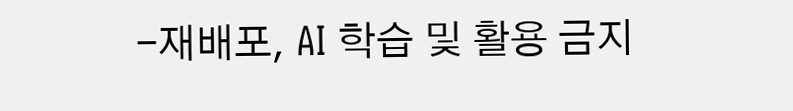-재배포, AI 학습 및 활용 금지